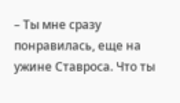– Ты мне сразу понравилась, еще на ужине Ставроса. Что ты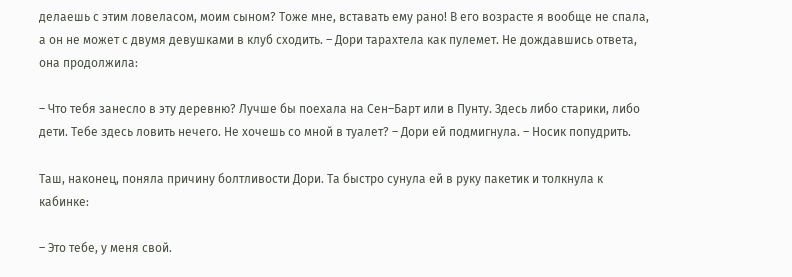делаешь с этим ловеласом, моим сыном? Тоже мне, вставать ему рано! В его возрасте я вообще не спала, а он не может с двумя девушками в клуб сходить. – Дори тарахтела как пулемет. Не дождавшись ответа, она продолжила:

– Что тебя занесло в эту деревню? Лучше бы поехала на Сен–Барт или в Пунту. Здесь либо старики, либо дети. Тебе здесь ловить нечего. Не хочешь со мной в туалет? – Дори ей подмигнула. – Носик попудрить.

Таш, наконец, поняла причину болтливости Дори. Та быстро сунула ей в руку пакетик и толкнула к кабинке:

– Это тебе, у меня свой.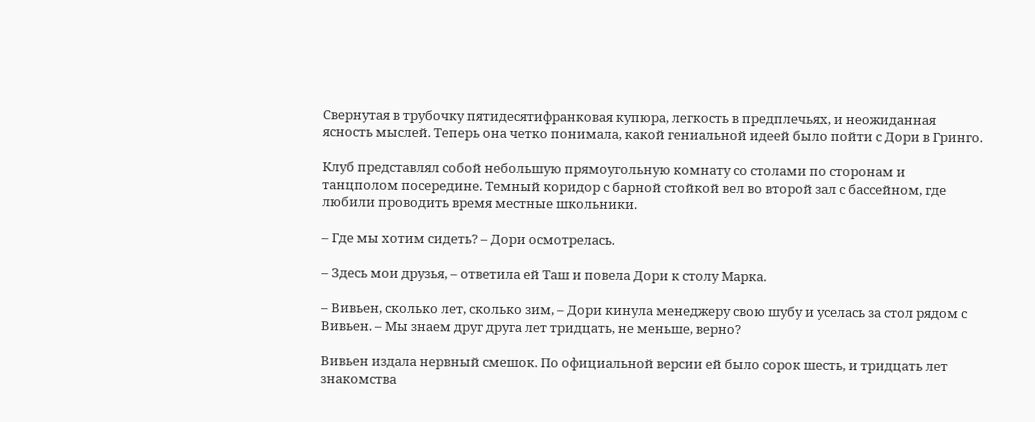Свернутая в трубочку пятидесятифранковая купюра, легкость в предплечьях, и неожиданная ясность мыслей. Теперь она четко понимала, какой гениальной идеей было пойти с Дори в Гринго.

Клуб представлял собой небольшую прямоугольную комнату со столами по сторонам и танцполом посередине. Темный коридор с барной стойкой вел во второй зал с бассейном, где любили проводить время местные школьники.

– Где мы хотим сидеть? – Дори осмотрелась.

– Здесь мои друзья, – ответила ей Таш и повела Дори к столу Марка.

– Вивьен, сколько лет, сколько зим, – Дори кинула менеджеру свою шубу и уселась за стол рядом с Вивьен. – Мы знаем друг друга лет тридцать, не меньше, верно?

Вивьен издала нервный смешок. По официальной версии ей было сорок шесть, и тридцать лет знакомства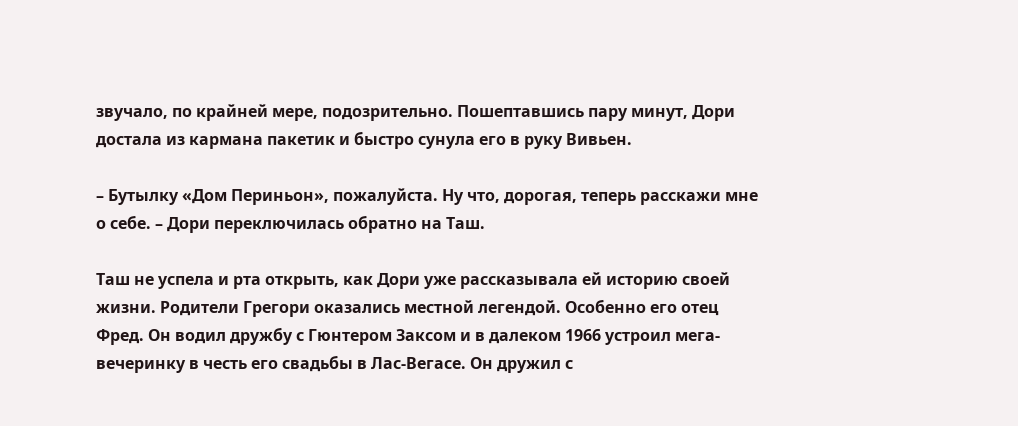звучало, по крайней мере, подозрительно. Пошептавшись пару минут, Дори достала из кармана пакетик и быстро сунула его в руку Вивьен.

– Бутылку «Дом Периньон», пожалуйста. Ну что, дорогая, теперь расскажи мне о себе. – Дори переключилась обратно на Таш.

Таш не успела и рта открыть, как Дори уже рассказывала ей историю своей жизни. Родители Грегори оказались местной легендой. Особенно его отец Фред. Он водил дружбу с Гюнтером Заксом и в далеком 1966 устроил мега-вечеринку в честь его свадьбы в Лас-Вегасе. Он дружил с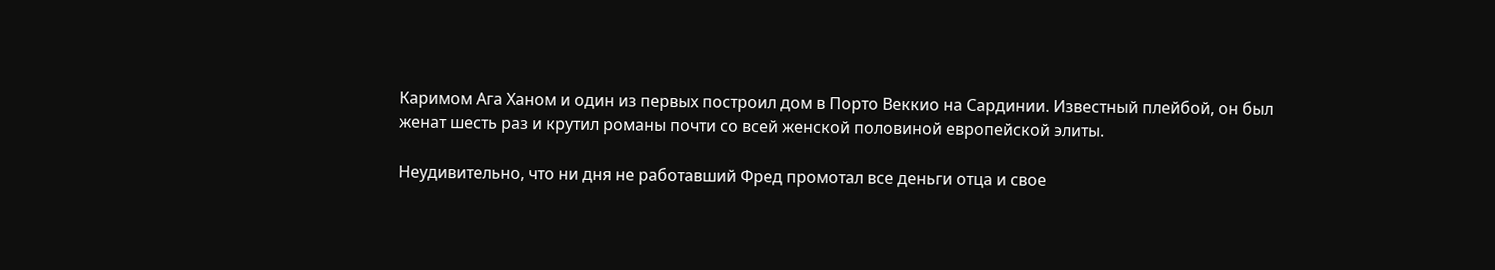Каримом Ага Ханом и один из первых построил дом в Порто Веккио на Сардинии. Известный плейбой, он был женат шесть раз и крутил романы почти со всей женской половиной европейской элиты.

Неудивительно, что ни дня не работавший Фред промотал все деньги отца и свое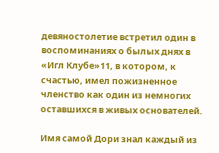девяностолетие встретил один в воспоминаниях о былых днях в «Игл Клубе»11, в котором, к счастью, имел пожизненное членство как один из немногих оставшихся в живых основателей.

Имя самой Дори знал каждый из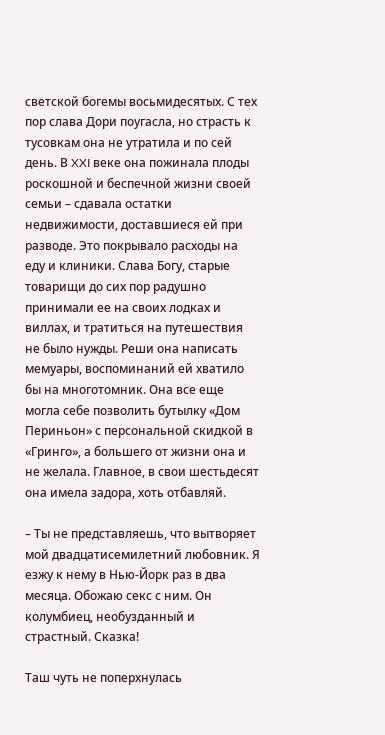светской богемы восьмидесятых. С тех пор слава Дори поугасла, но страсть к тусовкам она не утратила и по сей день. В XXI веке она пожинала плоды роскошной и беспечной жизни своей семьи – сдавала остатки недвижимости, доставшиеся ей при разводе. Это покрывало расходы на еду и клиники. Слава Богу, старые товарищи до сих пор радушно принимали ее на своих лодках и виллах, и тратиться на путешествия не было нужды. Реши она написать мемуары, воспоминаний ей хватило бы на многотомник. Она все еще могла себе позволить бутылку «Дом Периньон» с персональной скидкой в «Гринго», а большего от жизни она и не желала. Главное, в свои шестьдесят она имела задора, хоть отбавляй.

– Ты не представляешь, что вытворяет мой двадцатисемилетний любовник. Я езжу к нему в Нью-Йорк раз в два месяца. Обожаю секс с ним. Он колумбиец, необузданный и страстный. Сказка!

Таш чуть не поперхнулась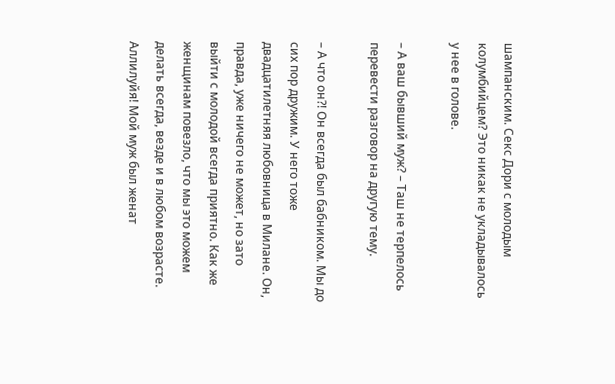шампанским. Секс Дори с молодым колумбийцем? Это никак не укладывалось у нее в голове.

– А ваш бывший муж? – Таш не терпелось перевести разговор на другую тему.

– А что он?! Он всегда был бабником. Мы до сих пор дружим. У него тоже двадцатилетняя любовница в Милане. Он, правда, уже ничего не может, но зато выйти с молодой всегда приятно. Как же женщинам повезло, что мы это можем делать всегда, везде и в любом возрасте. Аллилуйя! Мой муж был женат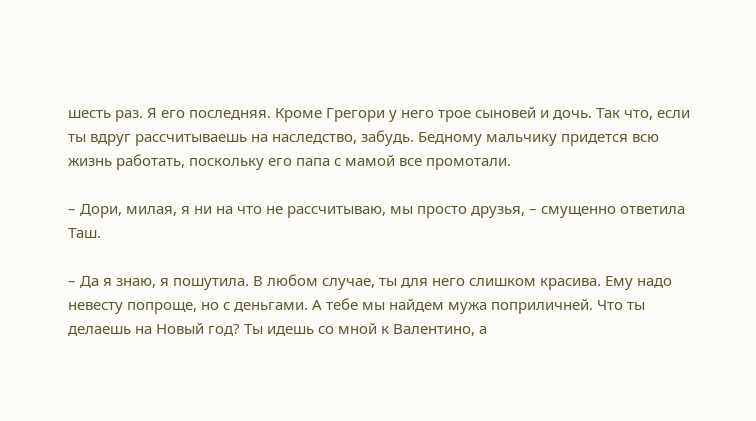шесть раз. Я его последняя. Кроме Грегори у него трое сыновей и дочь. Так что, если ты вдруг рассчитываешь на наследство, забудь. Бедному мальчику придется всю жизнь работать, поскольку его папа с мамой все промотали.

– Дори, милая, я ни на что не рассчитываю, мы просто друзья, – смущенно ответила Таш.

– Да я знаю, я пошутила. В любом случае, ты для него слишком красива. Ему надо невесту попроще, но с деньгами. А тебе мы найдем мужа поприличней. Что ты делаешь на Новый год? Ты идешь со мной к Валентино, а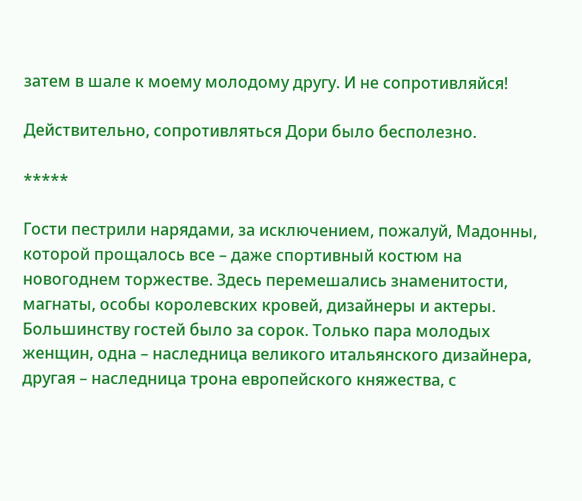затем в шале к моему молодому другу. И не сопротивляйся!

Действительно, сопротивляться Дори было бесполезно.

*****

Гости пестрили нарядами, за исключением, пожалуй, Мадонны, которой прощалось все – даже спортивный костюм на новогоднем торжестве. Здесь перемешались знаменитости, магнаты, особы королевских кровей, дизайнеры и актеры. Большинству гостей было за сорок. Только пара молодых женщин, одна – наследница великого итальянского дизайнера, другая – наследница трона европейского княжества, с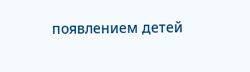появлением детей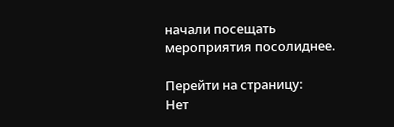начали посещать мероприятия посолиднее.

Перейти на страницу:
Нет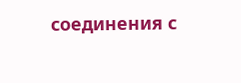соединения с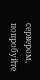сервером, попробуйте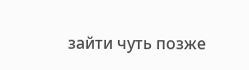зайти чуть позже